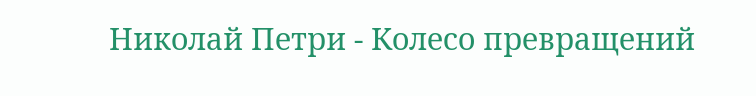Николай Петри - Колесо превращений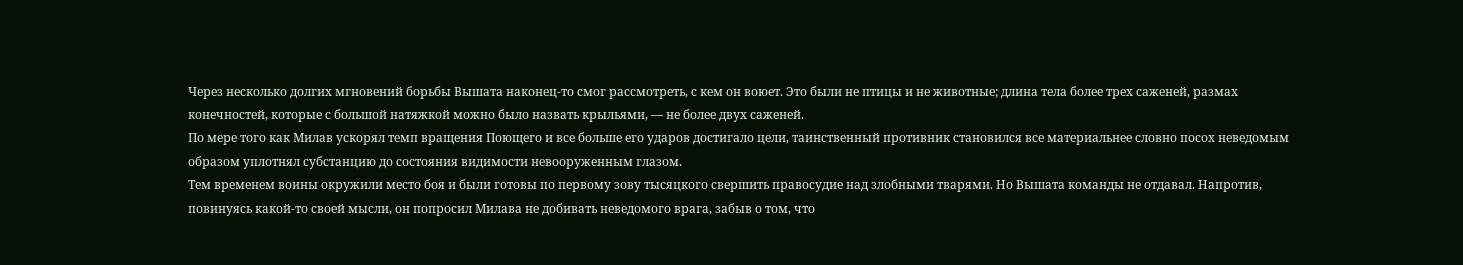Через несколько долгих мгновений борьбы Вышата наконец-то смог рассмотреть, с кем он воюет. Это были не птицы и не животные; длина тела более трех саженей, размах конечностей, которые с большой натяжкой можно было назвать крыльями, — не более двух саженей.
По мере того как Милав ускорял темп вращения Поющего и все больше его ударов достигало цели, таинственный противник становился все материальнее словно посох неведомым образом уплотнял субстанцию до состояния видимости невооруженным глазом.
Тем временем воины окружили место боя и были готовы по первому зову тысяцкого свершить правосудие над злобными тварями. Но Вышата команды не отдавал. Напротив, повинуясь какой-то своей мысли, он попросил Милава не добивать неведомого врага, забыв о том, что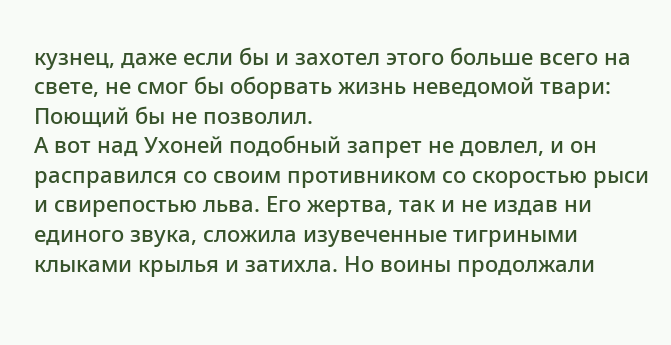кузнец, даже если бы и захотел этого больше всего на свете, не смог бы оборвать жизнь неведомой твари: Поющий бы не позволил.
А вот над Ухоней подобный запрет не довлел, и он расправился со своим противником со скоростью рыси и свирепостью льва. Его жертва, так и не издав ни единого звука, сложила изувеченные тигриными клыками крылья и затихла. Но воины продолжали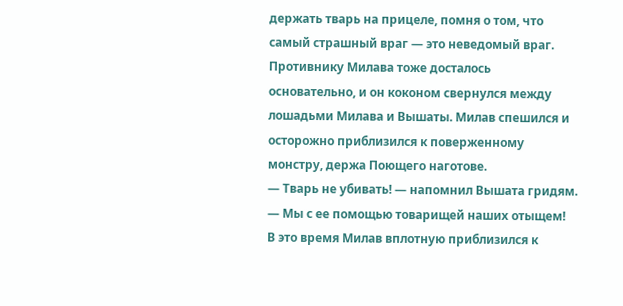держать тварь на прицеле, помня о том, что самый страшный враг — это неведомый враг.
Противнику Милава тоже досталось основательно, и он коконом свернулся между лошадьми Милава и Вышаты. Милав спешился и осторожно приблизился к поверженному монстру, держа Поющего наготове.
— Тварь не убивать! — напомнил Вышата гридям. — Мы с ее помощью товарищей наших отыщем!
В это время Милав вплотную приблизился к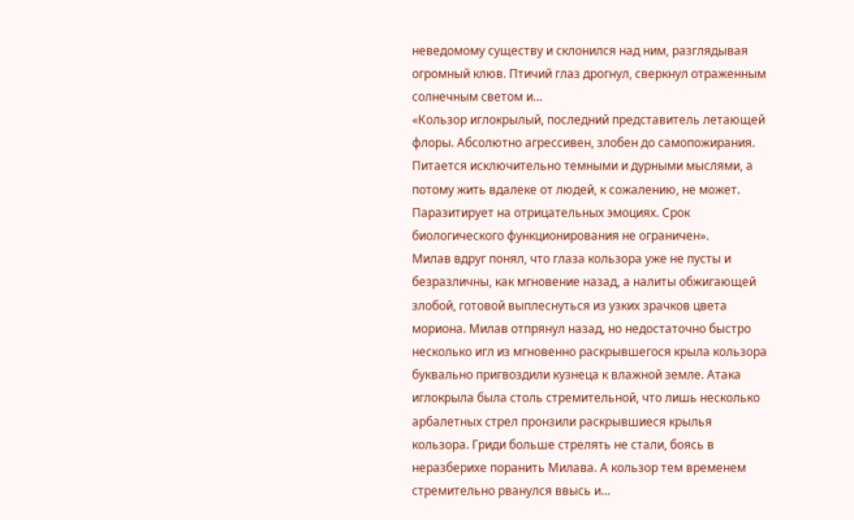неведомому существу и склонился над ним, разглядывая огромный клюв. Птичий глаз дрогнул, сверкнул отраженным солнечным светом и…
«Кользор иглокрылый, последний представитель летающей флоры. Абсолютно агрессивен, злобен до самопожирания. Питается исключительно темными и дурными мыслями, а потому жить вдалеке от людей, к сожалению, не может. Паразитирует на отрицательных эмоциях. Срок биологического функционирования не ограничен».
Милав вдруг понял, что глаза кользора уже не пусты и безразличны, как мгновение назад, а налиты обжигающей злобой, готовой выплеснуться из узких зрачков цвета мориона. Милав отпрянул назад, но недостаточно быстро несколько игл из мгновенно раскрывшегося крыла кользора буквально пригвоздили кузнеца к влажной земле. Атака иглокрыла была столь стремительной, что лишь несколько арбалетных стрел пронзили раскрывшиеся крылья кользора. Гриди больше стрелять не стали, боясь в неразберихе поранить Милава. А кользор тем временем стремительно рванулся ввысь и…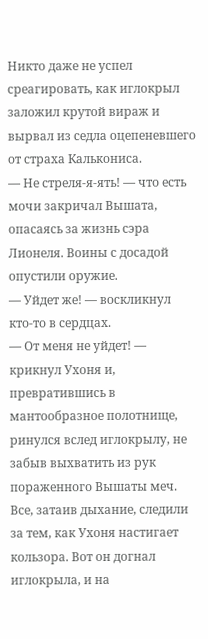Никто даже не успел среагировать, как иглокрыл заложил крутой вираж и вырвал из седла оцепеневшего от страха Калькониса.
— Не стреля-я-ять! — что есть мочи закричал Вышата, опасаясь за жизнь сэра Лионеля. Воины с досадой опустили оружие.
— Уйдет же! — воскликнул кто-то в сердцах.
— От меня не уйдет! — крикнул Ухоня и, превратившись в мантообразное полотнище, ринулся вслед иглокрылу, не забыв выхватить из рук пораженного Вышаты меч.
Все, затаив дыхание, следили за тем, как Ухоня настигает кользора. Вот он догнал иглокрыла, и на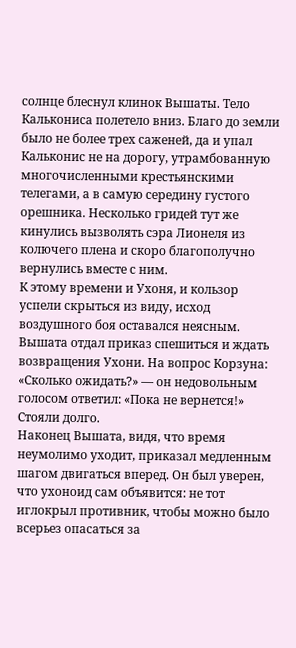солнце блеснул клинок Вышаты. Тело Калькониса полетело вниз. Благо до земли было не более трех саженей, да и упал Кальконис не на дорогу, утрамбованную многочисленными крестьянскими телегами, а в самую середину густого орешника. Несколько гридей тут же кинулись вызволять сэра Лионеля из колючего плена и скоро благополучно вернулись вместе с ним.
К этому времени и Ухоня, и кользор успели скрыться из виду, исход воздушного боя оставался неясным. Вышата отдал приказ спешиться и ждать возвращения Ухони. На вопрос Корзуна: «Сколько ожидать?» — он недовольным голосом ответил: «Пока не вернется!»
Стояли долго.
Наконец Вышата, видя, что время неумолимо уходит, приказал медленным шагом двигаться вперед. Он был уверен, что ухоноид сам объявится: не тот иглокрыл противник, чтобы можно было всерьез опасаться за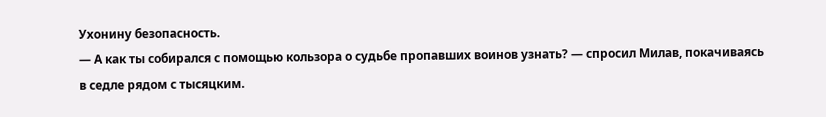Ухонину безопасность.
— А как ты собирался с помощью кользора о судьбе пропавших воинов узнать? — спросил Милав, покачиваясь в седле рядом с тысяцким.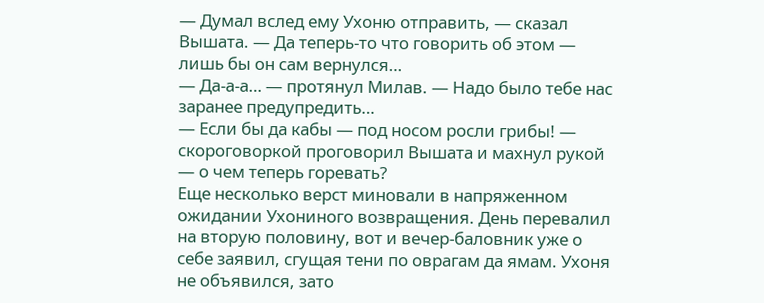— Думал вслед ему Ухоню отправить, — сказал Вышата. — Да теперь-то что говорить об этом — лишь бы он сам вернулся…
— Да-а-а… — протянул Милав. — Надо было тебе нас заранее предупредить…
— Если бы да кабы — под носом росли грибы! — скороговоркой проговорил Вышата и махнул рукой — о чем теперь горевать?
Еще несколько верст миновали в напряженном ожидании Ухониного возвращения. День перевалил на вторую половину, вот и вечер-баловник уже о себе заявил, сгущая тени по оврагам да ямам. Ухоня не объявился, зато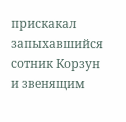прискакал запыхавшийся сотник Корзун и звенящим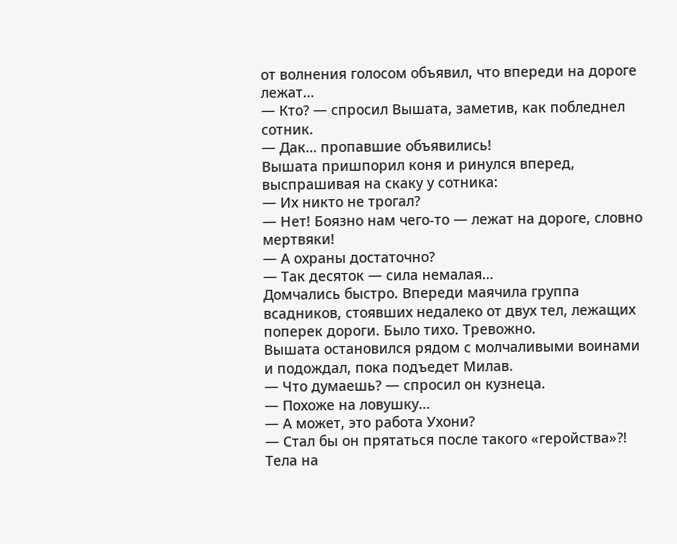от волнения голосом объявил, что впереди на дороге лежат…
— Кто? — спросил Вышата, заметив, как побледнел сотник.
— Дак… пропавшие объявились!
Вышата пришпорил коня и ринулся вперед, выспрашивая на скаку у сотника:
— Их никто не трогал?
— Нет! Боязно нам чего-то — лежат на дороге, словно мертвяки!
— А охраны достаточно?
— Так десяток — сила немалая…
Домчались быстро. Впереди маячила группа всадников, стоявших недалеко от двух тел, лежащих поперек дороги. Было тихо. Тревожно.
Вышата остановился рядом с молчаливыми воинами и подождал, пока подъедет Милав.
— Что думаешь? — спросил он кузнеца.
— Похоже на ловушку…
— А может, это работа Ухони?
— Стал бы он прятаться после такого «геройства»?!
Тела на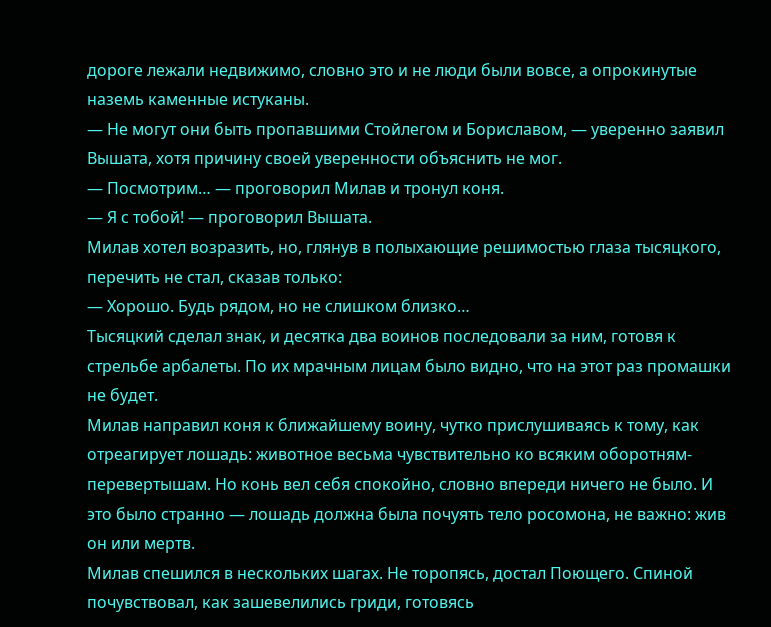дороге лежали недвижимо, словно это и не люди были вовсе, а опрокинутые наземь каменные истуканы.
— Не могут они быть пропавшими Стойлегом и Бориславом, — уверенно заявил Вышата, хотя причину своей уверенности объяснить не мог.
— Посмотрим… — проговорил Милав и тронул коня.
— Я с тобой! — проговорил Вышата.
Милав хотел возразить, но, глянув в полыхающие решимостью глаза тысяцкого, перечить не стал, сказав только:
— Хорошо. Будь рядом, но не слишком близко…
Тысяцкий сделал знак, и десятка два воинов последовали за ним, готовя к стрельбе арбалеты. По их мрачным лицам было видно, что на этот раз промашки не будет.
Милав направил коня к ближайшему воину, чутко прислушиваясь к тому, как отреагирует лошадь: животное весьма чувствительно ко всяким оборотням-перевертышам. Но конь вел себя спокойно, словно впереди ничего не было. И это было странно — лошадь должна была почуять тело росомона, не важно: жив он или мертв.
Милав спешился в нескольких шагах. Не торопясь, достал Поющего. Спиной почувствовал, как зашевелились гриди, готовясь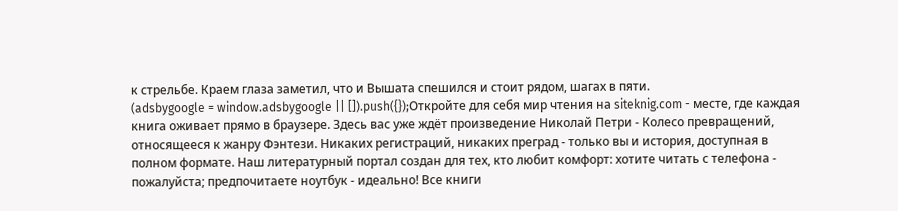к стрельбе. Краем глаза заметил, что и Вышата спешился и стоит рядом, шагах в пяти.
(adsbygoogle = window.adsbygoogle || []).push({});Откройте для себя мир чтения на siteknig.com - месте, где каждая книга оживает прямо в браузере. Здесь вас уже ждёт произведение Николай Петри - Колесо превращений, относящееся к жанру Фэнтези. Никаких регистраций, никаких преград - только вы и история, доступная в полном формате. Наш литературный портал создан для тех, кто любит комфорт: хотите читать с телефона - пожалуйста; предпочитаете ноутбук - идеально! Все книги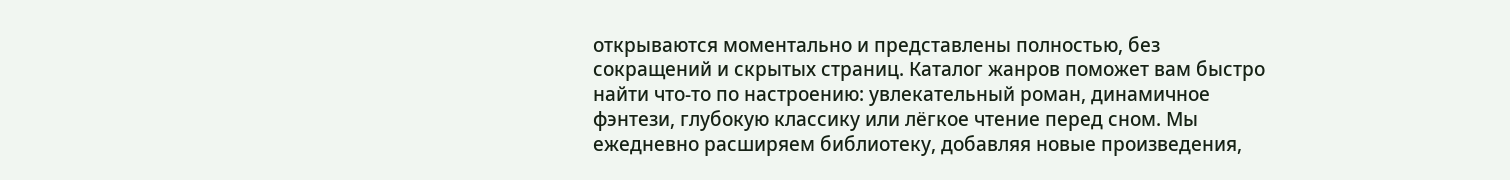открываются моментально и представлены полностью, без сокращений и скрытых страниц. Каталог жанров поможет вам быстро найти что-то по настроению: увлекательный роман, динамичное фэнтези, глубокую классику или лёгкое чтение перед сном. Мы ежедневно расширяем библиотеку, добавляя новые произведения,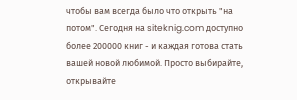чтобы вам всегда было что открыть "на потом". Сегодня на siteknig.com доступно более 200000 книг - и каждая готова стать вашей новой любимой. Просто выбирайте, открывайте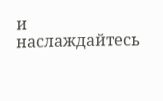и наслаждайтесь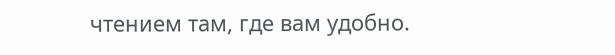чтением там, где вам удобно.